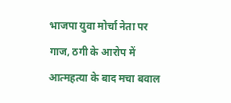भाजपा युवा मोर्चा नेता पर गाज, ठगी के आरोप में आत्महत्या के बाद मचा बवाल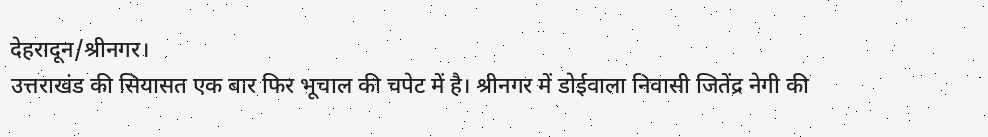देहरादून/श्रीनगर।
उत्तराखंड की सियासत एक बार फिर भूचाल की चपेट में है। श्रीनगर में डोईवाला निवासी जितेंद्र नेगी की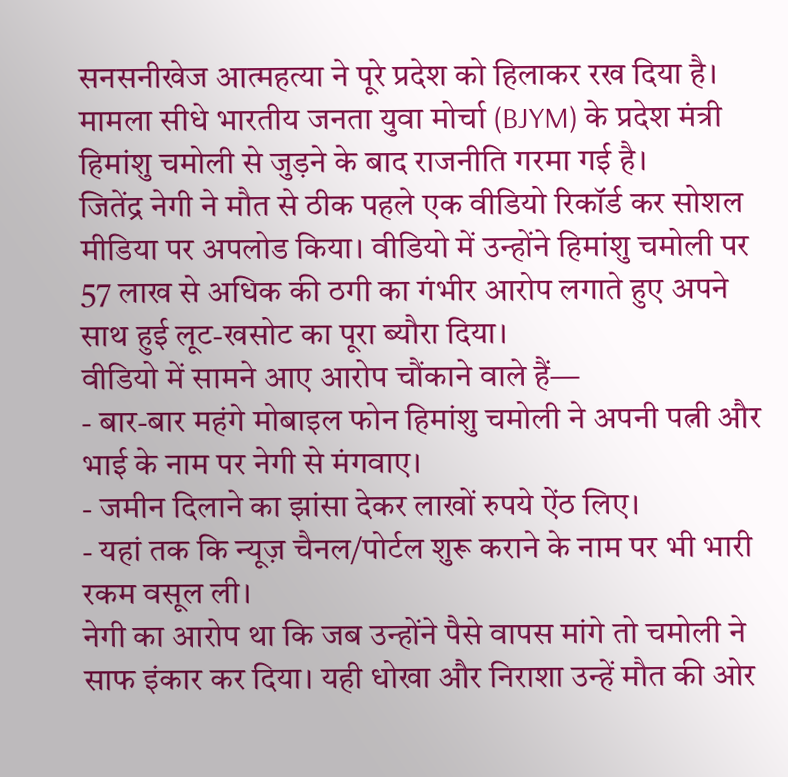सनसनीखेज आत्महत्या ने पूरे प्रदेश को हिलाकर रख दिया है। मामला सीधे भारतीय जनता युवा मोर्चा (BJYM) के प्रदेश मंत्री हिमांशु चमोली से जुड़ने के बाद राजनीति गरमा गई है।
जितेंद्र नेगी ने मौत से ठीक पहले एक वीडियो रिकॉर्ड कर सोशल मीडिया पर अपलोड किया। वीडियो में उन्होंने हिमांशु चमोली पर 57 लाख से अधिक की ठगी का गंभीर आरोप लगाते हुए अपने साथ हुई लूट-खसोट का पूरा ब्यौरा दिया।
वीडियो में सामने आए आरोप चौंकाने वाले हैं—
- बार-बार महंगे मोबाइल फोन हिमांशु चमोली ने अपनी पत्नी और भाई के नाम पर नेगी से मंगवाए।
- जमीन दिलाने का झांसा देकर लाखों रुपये ऐंठ लिए।
- यहां तक कि न्यूज़ चैनल/पोर्टल शुरू कराने के नाम पर भी भारी रकम वसूल ली।
नेगी का आरोप था कि जब उन्होंने पैसे वापस मांगे तो चमोली ने साफ इंकार कर दिया। यही धोखा और निराशा उन्हें मौत की ओर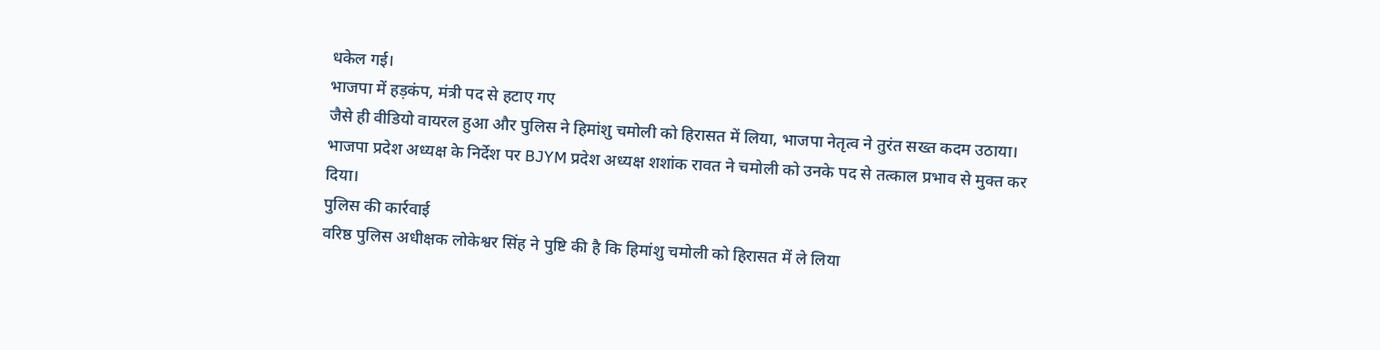धकेल गई।
भाजपा में हड़कंप, मंत्री पद से हटाए गए
जैसे ही वीडियो वायरल हुआ और पुलिस ने हिमांशु चमोली को हिरासत में लिया, भाजपा नेतृत्व ने तुरंत सख्त कदम उठाया। भाजपा प्रदेश अध्यक्ष के निर्देश पर BJYM प्रदेश अध्यक्ष शशांक रावत ने चमोली को उनके पद से तत्काल प्रभाव से मुक्त कर दिया।
पुलिस की कार्रवाई
वरिष्ठ पुलिस अधीक्षक लोकेश्वर सिंह ने पुष्टि की है कि हिमांशु चमोली को हिरासत में ले लिया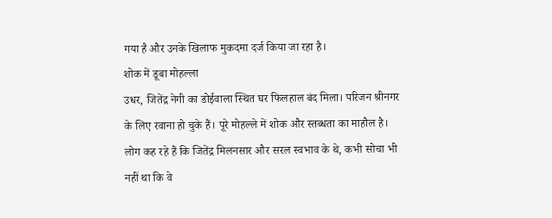गया है और उनके खिलाफ मुकदमा दर्ज किया जा रहा है।
शोक में डूबा मोहल्ला
उधर, जितेंद्र नेगी का डोईवाला स्थित घर फिलहाल बंद मिला। परिजन श्रीनगर के लिए रवाना हो चुके हैं। पूरे मोहल्ले में शोक और स्तब्धता का माहौल है। लोग कह रहे हैं कि जितेंद्र मिलनसार और सरल स्वभाव के थे, कभी सोचा भी नहीं था कि वे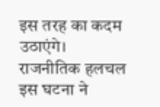इस तरह का कदम उठाएंगे।
राजनीतिक हलचल
इस घटना ने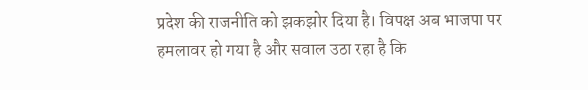प्रदेश की राजनीति को झकझोर दिया है। विपक्ष अब भाजपा पर हमलावर हो गया है और सवाल उठा रहा है कि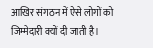आखिर संगठन में ऐसे लोगों को जिम्मेदारी क्यों दी जाती है।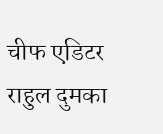चीफ एडिटर राहुल दुमका